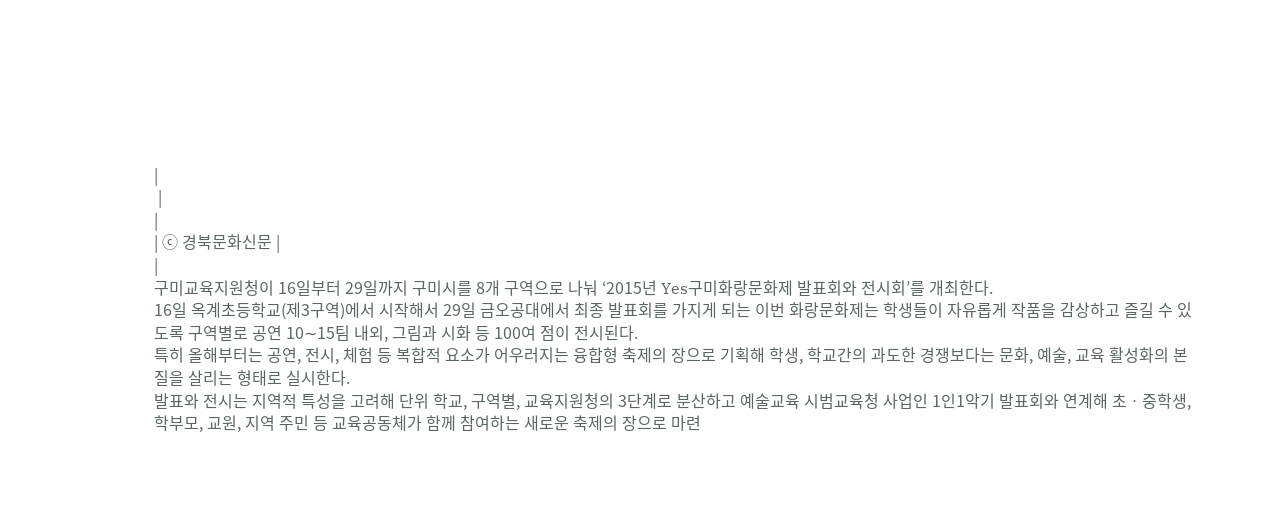|
 |
|
| ⓒ 경북문화신문 |
|
구미교육지원청이 16일부터 29일까지 구미시를 8개 구역으로 나눠 ‘2015년 Yes구미화랑문화제 발표회와 전시회’를 개최한다.
16일 옥계초등학교(제3구역)에서 시작해서 29일 금오공대에서 최종 발표회를 가지게 되는 이번 화랑문화제는 학생들이 자유롭게 작품을 감상하고 즐길 수 있도록 구역별로 공연 10∼15팀 내외, 그림과 시화 등 100여 점이 전시된다.
특히 올해부터는 공연, 전시, 체험 등 복합적 요소가 어우러지는 융합형 축제의 장으로 기획해 학생, 학교간의 과도한 경쟁보다는 문화, 예술, 교육 활성화의 본질을 살리는 형태로 실시한다.
발표와 전시는 지역적 특성을 고려해 단위 학교, 구역별, 교육지원청의 3단계로 분산하고 예술교육 시범교육청 사업인 1인1악기 발표회와 연계해 초ㆍ중학생, 학부모, 교원, 지역 주민 등 교육공동체가 함께 참여하는 새로운 축제의 장으로 마련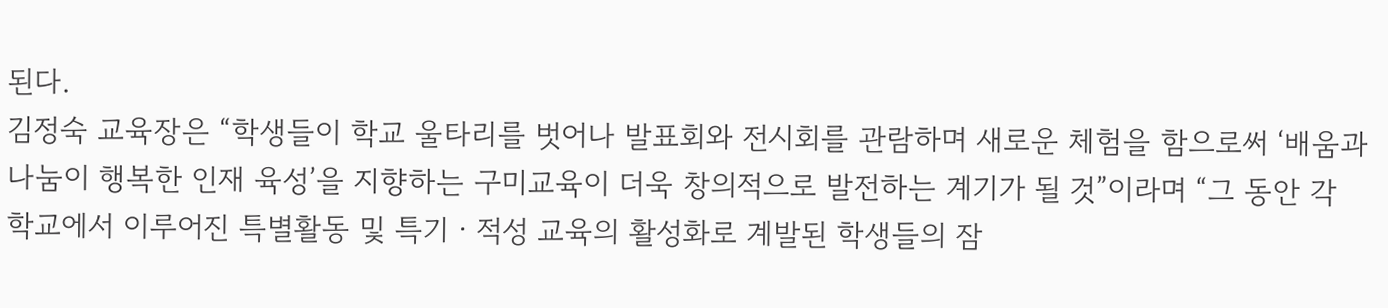된다.
김정숙 교육장은 “학생들이 학교 울타리를 벗어나 발표회와 전시회를 관람하며 새로운 체험을 함으로써 ‘배움과 나눔이 행복한 인재 육성’을 지향하는 구미교육이 더욱 창의적으로 발전하는 계기가 될 것”이라며 “그 동안 각 학교에서 이루어진 특별활동 및 특기ㆍ적성 교육의 활성화로 계발된 학생들의 잠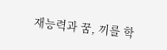재능력과 꿈, 끼를 학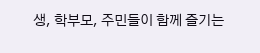생, 학부모, 주민들이 함께 즐기는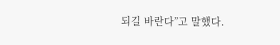되길 바란다”고 말했다.